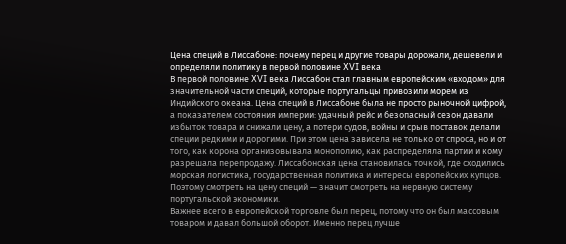Цена специй в Лиссабоне: почему перец и другие товары дорожали, дешевели и определяли политику в первой половине XVI века
В первой половине XVI века Лиссабон стал главным европейским «входом» для значительной части специй, которые португальцы привозили морем из Индийского океана. Цена специй в Лиссабоне была не просто рыночной цифрой, а показателем состояния империи: удачный рейс и безопасный сезон давали избыток товара и снижали цену, а потери судов, войны и срыв поставок делали специи редкими и дорогими. При этом цена зависела не только от спроса, но и от того, как корона организовывала монополию, как распределяла партии и кому разрешала перепродажу. Лиссабонская цена становилась точкой, где сходились морская логистика, государственная политика и интересы европейских купцов. Поэтому смотреть на цену специй — значит смотреть на нервную систему португальской экономики.
Важнее всего в европейской торговле был перец, потому что он был массовым товаром и давал большой оборот. Именно перец лучше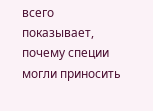всего показывает, почему специи могли приносить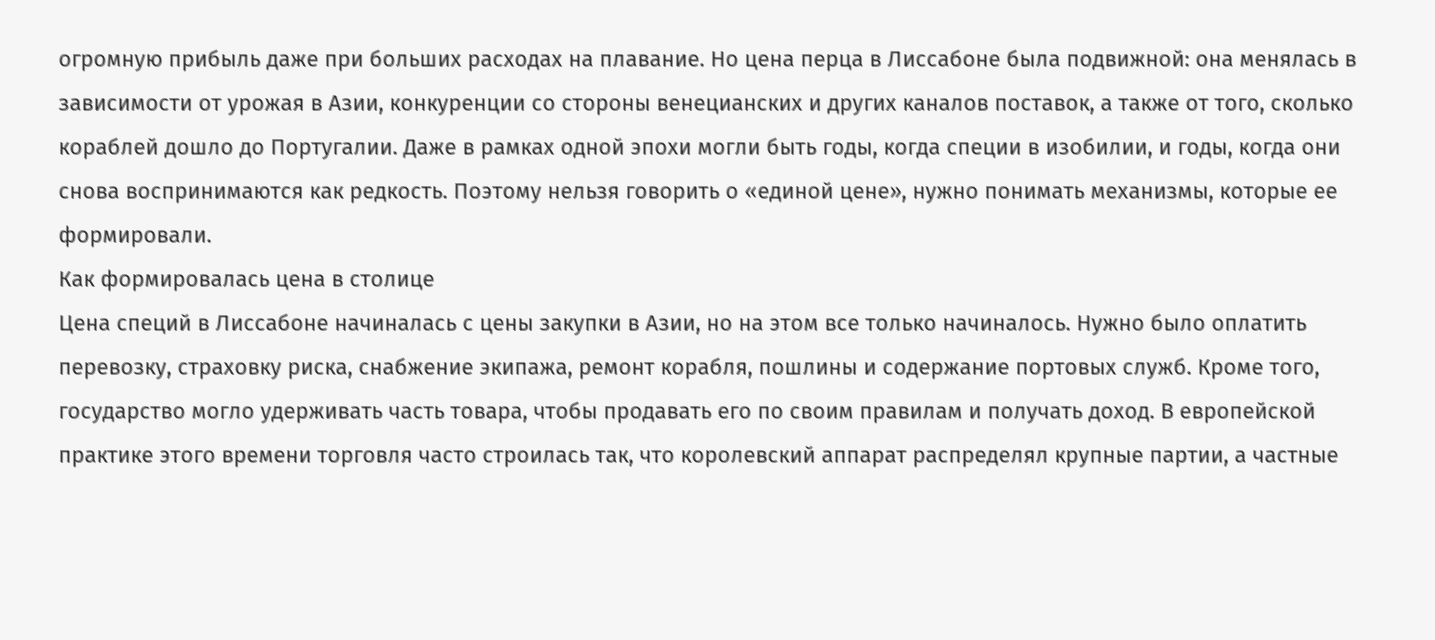огромную прибыль даже при больших расходах на плавание. Но цена перца в Лиссабоне была подвижной: она менялась в зависимости от урожая в Азии, конкуренции со стороны венецианских и других каналов поставок, а также от того, сколько кораблей дошло до Португалии. Даже в рамках одной эпохи могли быть годы, когда специи в изобилии, и годы, когда они снова воспринимаются как редкость. Поэтому нельзя говорить о «единой цене», нужно понимать механизмы, которые ее формировали.
Как формировалась цена в столице
Цена специй в Лиссабоне начиналась с цены закупки в Азии, но на этом все только начиналось. Нужно было оплатить перевозку, страховку риска, снабжение экипажа, ремонт корабля, пошлины и содержание портовых служб. Кроме того, государство могло удерживать часть товара, чтобы продавать его по своим правилам и получать доход. В европейской практике этого времени торговля часто строилась так, что королевский аппарат распределял крупные партии, а частные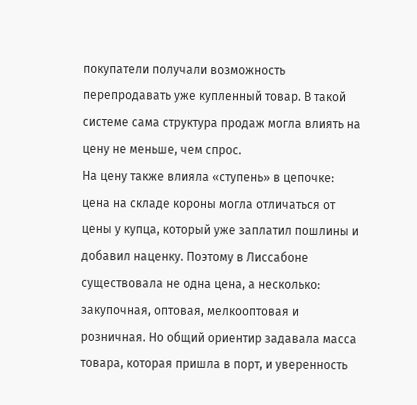покупатели получали возможность перепродавать уже купленный товар. В такой системе сама структура продаж могла влиять на цену не меньше, чем спрос.
На цену также влияла «ступень» в цепочке: цена на складе короны могла отличаться от цены у купца, который уже заплатил пошлины и добавил наценку. Поэтому в Лиссабоне существовала не одна цена, а несколько: закупочная, оптовая, мелкооптовая и розничная. Но общий ориентир задавала масса товара, которая пришла в порт, и уверенность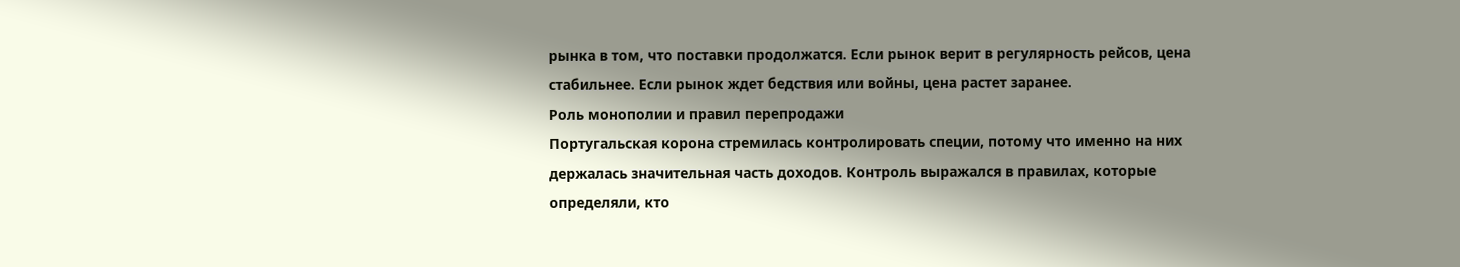рынка в том, что поставки продолжатся. Если рынок верит в регулярность рейсов, цена стабильнее. Если рынок ждет бедствия или войны, цена растет заранее.
Роль монополии и правил перепродажи
Португальская корона стремилась контролировать специи, потому что именно на них держалась значительная часть доходов. Контроль выражался в правилах, которые определяли, кто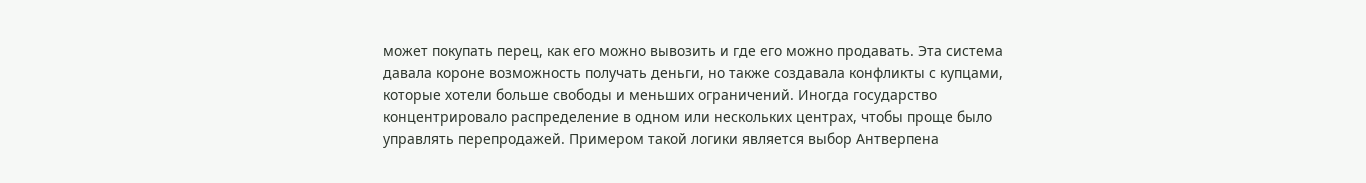может покупать перец, как его можно вывозить и где его можно продавать. Эта система давала короне возможность получать деньги, но также создавала конфликты с купцами, которые хотели больше свободы и меньших ограничений. Иногда государство концентрировало распределение в одном или нескольких центрах, чтобы проще было управлять перепродажей. Примером такой логики является выбор Антверпена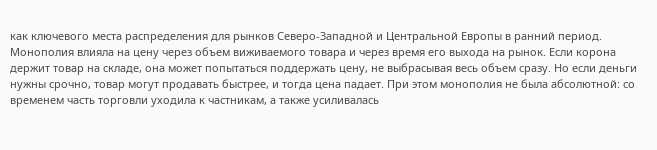как ключевого места распределения для рынков Северо-Западной и Центральной Европы в ранний период.
Монополия влияла на цену через объем виживаемого товара и через время его выхода на рынок. Если корона держит товар на складе, она может попытаться поддержать цену, не выбрасывая весь объем сразу. Но если деньги нужны срочно, товар могут продавать быстрее, и тогда цена падает. При этом монополия не была абсолютной: со временем часть торговли уходила к частникам, а также усиливалась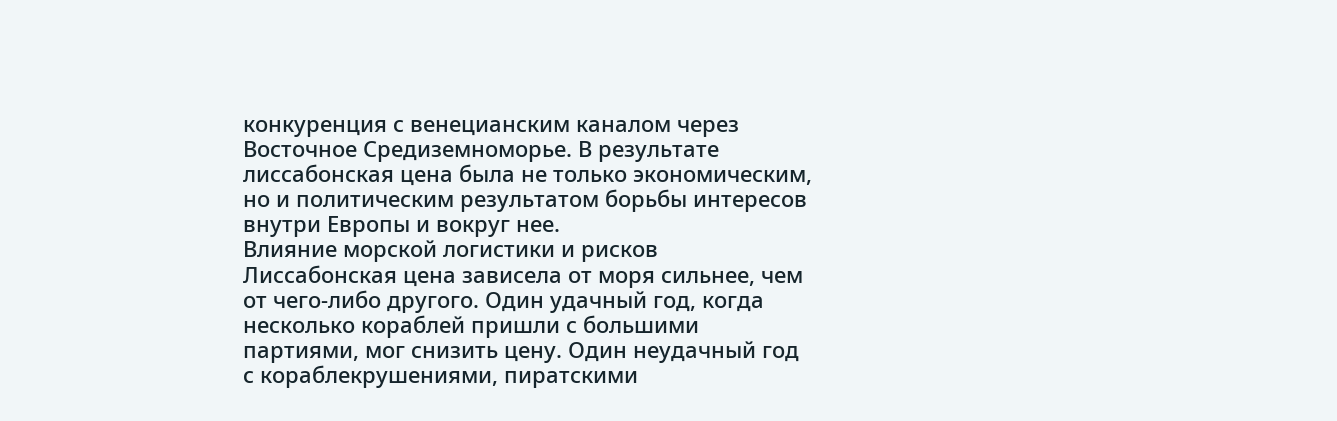конкуренция с венецианским каналом через Восточное Средиземноморье. В результате лиссабонская цена была не только экономическим, но и политическим результатом борьбы интересов внутри Европы и вокруг нее.
Влияние морской логистики и рисков
Лиссабонская цена зависела от моря сильнее, чем от чего-либо другого. Один удачный год, когда несколько кораблей пришли с большими партиями, мог снизить цену. Один неудачный год с кораблекрушениями, пиратскими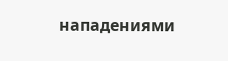нападениями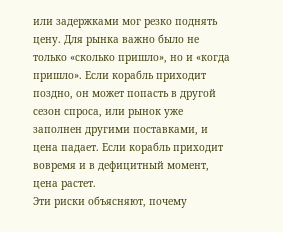или задержками мог резко поднять цену. Для рынка важно было не только «сколько пришло», но и «когда пришло». Если корабль приходит поздно, он может попасть в другой сезон спроса, или рынок уже заполнен другими поставками, и цена падает. Если корабль приходит вовремя и в дефицитный момент, цена растет.
Эти риски объясняют, почему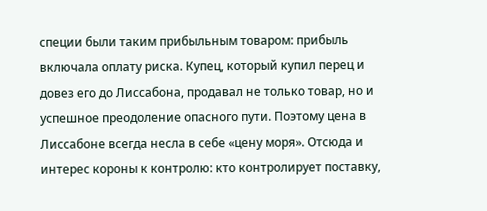специи были таким прибыльным товаром: прибыль включала оплату риска. Купец, который купил перец и довез его до Лиссабона, продавал не только товар, но и успешное преодоление опасного пути. Поэтому цена в Лиссабоне всегда несла в себе «цену моря». Отсюда и интерес короны к контролю: кто контролирует поставку,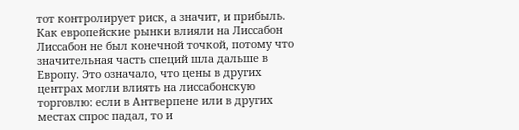тот контролирует риск, а значит, и прибыль.
Как европейские рынки влияли на Лиссабон
Лиссабон не был конечной точкой, потому что значительная часть специй шла дальше в Европу. Это означало, что цены в других центрах могли влиять на лиссабонскую торговлю: если в Антверпене или в других местах спрос падал, то и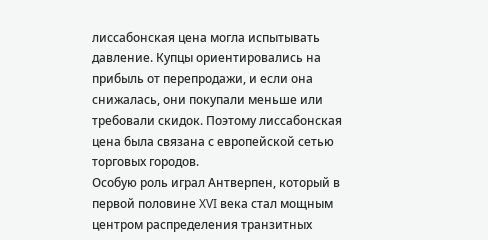лиссабонская цена могла испытывать давление. Купцы ориентировались на прибыль от перепродажи, и если она снижалась, они покупали меньше или требовали скидок. Поэтому лиссабонская цена была связана с европейской сетью торговых городов.
Особую роль играл Антверпен, который в первой половине XVI века стал мощным центром распределения транзитных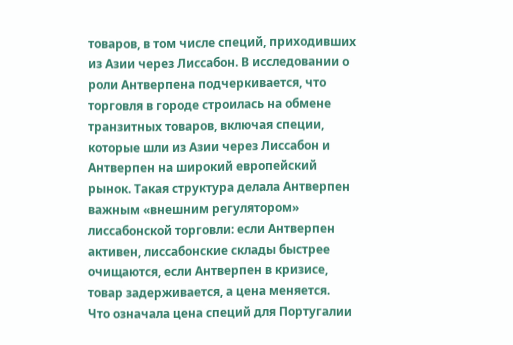товаров, в том числе специй, приходивших из Азии через Лиссабон. В исследовании о роли Антверпена подчеркивается, что торговля в городе строилась на обмене транзитных товаров, включая специи, которые шли из Азии через Лиссабон и Антверпен на широкий европейский рынок. Такая структура делала Антверпен важным «внешним регулятором» лиссабонской торговли: если Антверпен активен, лиссабонские склады быстрее очищаются, если Антверпен в кризисе, товар задерживается, а цена меняется.
Что означала цена специй для Португалии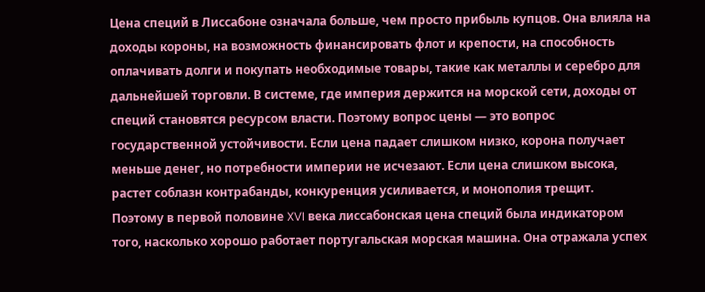Цена специй в Лиссабоне означала больше, чем просто прибыль купцов. Она влияла на доходы короны, на возможность финансировать флот и крепости, на способность оплачивать долги и покупать необходимые товары, такие как металлы и серебро для дальнейшей торговли. В системе, где империя держится на морской сети, доходы от специй становятся ресурсом власти. Поэтому вопрос цены — это вопрос государственной устойчивости. Если цена падает слишком низко, корона получает меньше денег, но потребности империи не исчезают. Если цена слишком высока, растет соблазн контрабанды, конкуренция усиливается, и монополия трещит.
Поэтому в первой половине XVI века лиссабонская цена специй была индикатором того, насколько хорошо работает португальская морская машина. Она отражала успех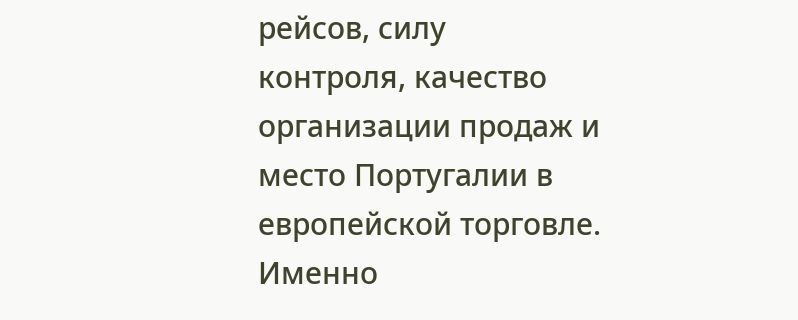рейсов, силу контроля, качество организации продаж и место Португалии в европейской торговле. Именно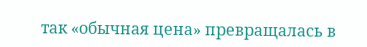так «обычная цена» превращалась в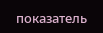показатель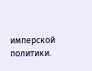имперской политики.